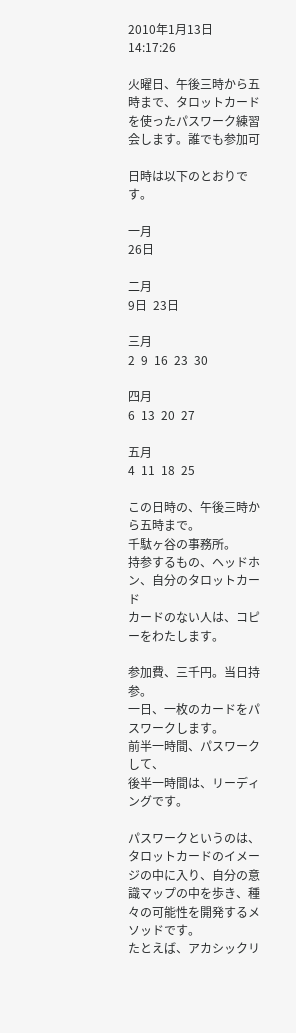2010年1月13日 14:17:26

火曜日、午後三時から五時まで、タロットカードを使ったパスワーク練習会します。誰でも参加可

日時は以下のとおりです。

一月
26日

二月
9日  23日

三月
2  9  16  23  30

四月
6  13  20  27

五月
4  11  18  25

この日時の、午後三時から五時まで。
千駄ヶ谷の事務所。
持参するもの、ヘッドホン、自分のタロットカード
カードのない人は、コピーをわたします。

参加費、三千円。当日持参。
一日、一枚のカードをパスワークします。
前半一時間、パスワークして、
後半一時間は、リーディングです。

パスワークというのは、タロットカードのイメージの中に入り、自分の意識マップの中を歩き、種々の可能性を開発するメソッドです。
たとえば、アカシックリ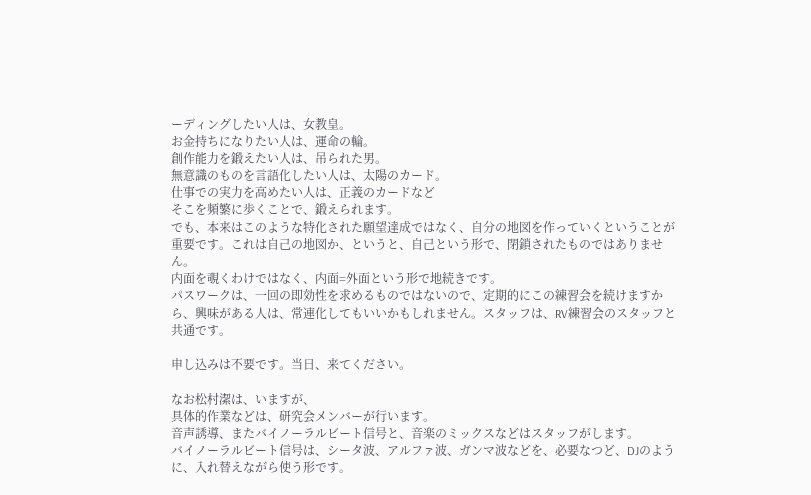ーディングしたい人は、女教皇。
お金持ちになりたい人は、運命の輪。
創作能力を鍛えたい人は、吊られた男。
無意識のものを言語化したい人は、太陽のカード。
仕事での実力を高めたい人は、正義のカードなど
そこを頻繁に歩くことで、鍛えられます。
でも、本来はこのような特化された願望達成ではなく、自分の地図を作っていくということが重要です。これは自己の地図か、というと、自己という形で、閉鎖されたものではありません。
内面を覗くわけではなく、内面=外面という形で地続きです。
パスワークは、一回の即効性を求めるものではないので、定期的にこの練習会を続けますから、興味がある人は、常連化してもいいかもしれません。スタッフは、RV練習会のスタッフと共通です。

申し込みは不要です。当日、来てください。

なお松村潔は、いますが、
具体的作業などは、研究会メンバーが行います。
音声誘導、またバイノーラルビート信号と、音楽のミックスなどはスタッフがします。
バイノーラルビート信号は、シータ波、アルファ波、ガンマ波などを、必要なつど、DJのように、入れ替えながら使う形です。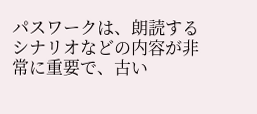パスワークは、朗読するシナリオなどの内容が非常に重要で、古い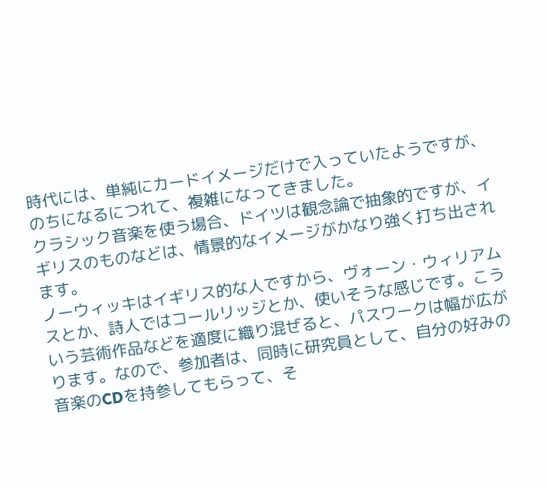時代には、単純にカードイメージだけで入っていたようですが、のちになるにつれて、複雑になってきました。
クラシック音楽を使う場合、ドイツは観念論で抽象的ですが、イギリスのものなどは、情景的なイメージがかなり強く打ち出されます。
ノーウィッキはイギリス的な人ですから、ヴォーン・ウィリアムスとか、詩人ではコールリッジとか、使いそうな感じです。こういう芸術作品などを適度に織り混ぜると、パスワークは幅が広がります。なので、参加者は、同時に研究員として、自分の好みの音楽のCDを持参してもらって、そ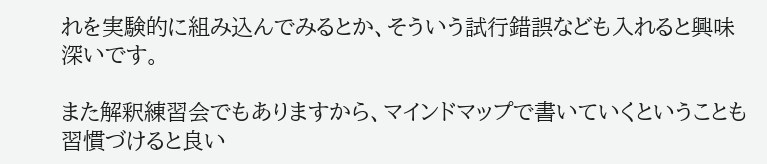れを実験的に組み込んでみるとか、そういう試行錯誤なども入れると興味深いです。

また解釈練習会でもありますから、マインドマップで書いていくということも習慣づけると良い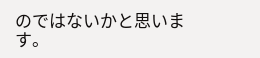のではないかと思います。